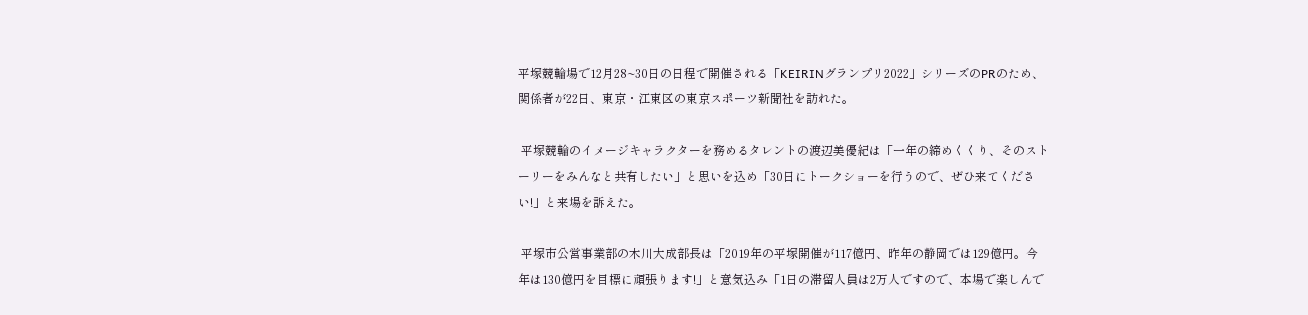平塚競輪場で12月28~30日の日程で開催される「KEIRINグランプリ2022」シリーズのPRのため、関係者が22日、東京・江東区の東京スポーツ新聞社を訪れた。

 平塚競輪のイメージキャラクターを務めるタレントの渡辺美優紀は「一年の締めくくり、そのストーリーをみんなと共有したい」と思いを込め「30日にトークショーを行うので、ぜひ来てください!」と来場を訴えた。

 平塚市公営事業部の木川大成部長は「2019年の平塚開催が117億円、昨年の静岡では129億円。今年は130億円を目標に頑張ります!」と意気込み「1日の滞留人員は2万人ですので、本場で楽しんで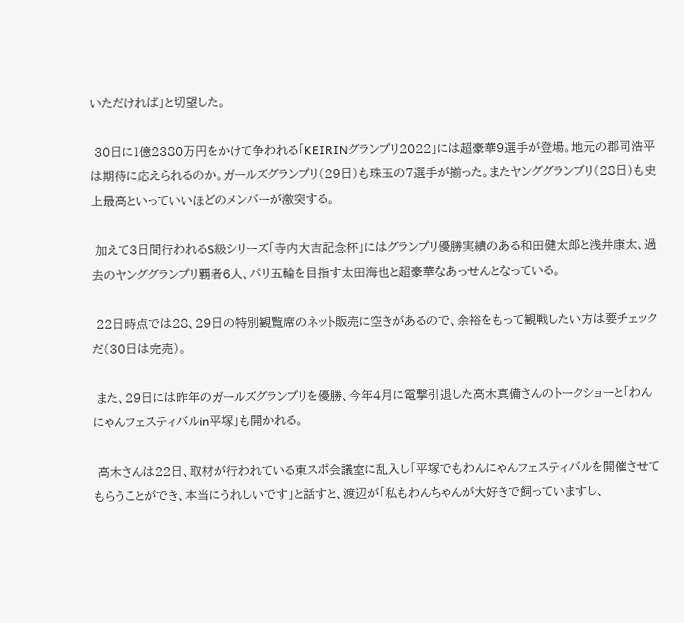いただければ」と切望した。

 30日に1億2380万円をかけて争われる「KEIRINグランプリ2022」には超豪華9選手が登場。地元の郡司浩平は期待に応えられるのか。ガールズグランプリ(29日)も珠玉の7選手が揃った。またヤンググランプリ(28日)も史上最高といっていいほどのメンバーが激突する。

 加えて3日間行われるS級シリーズ「寺内大吉記念杯」にはグランプリ優勝実績のある和田健太郎と浅井康太、過去のヤンググランプリ覇者6人、パリ五輪を目指す太田海也と超豪華なあっせんとなっている。

 22日時点では28、29日の特別観覧席のネット販売に空きがあるので、余裕をもって観戦したい方は要チェックだ(30日は完売)。

 また、29日には昨年のガールズグランプリを優勝、今年4月に電撃引退した高木真備さんのトークショーと「わんにゃんフェスティバルin平塚」も開かれる。

 高木さんは22日、取材が行われている東スポ会議室に乱入し「平塚でもわんにゃんフェスティバルを開催させてもらうことができ、本当にうれしいです」と話すと、渡辺が「私もわんちゃんが大好きで飼っていますし、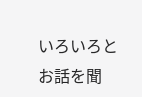いろいろとお話を聞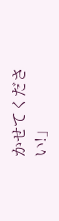かせてください!」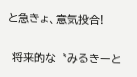と急きょ、意気投合!

 将来的な〝みるきーと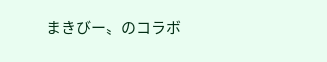まきびー〟のコラボ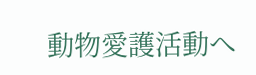動物愛護活動へ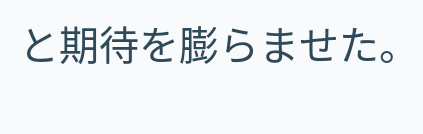と期待を膨らませた。